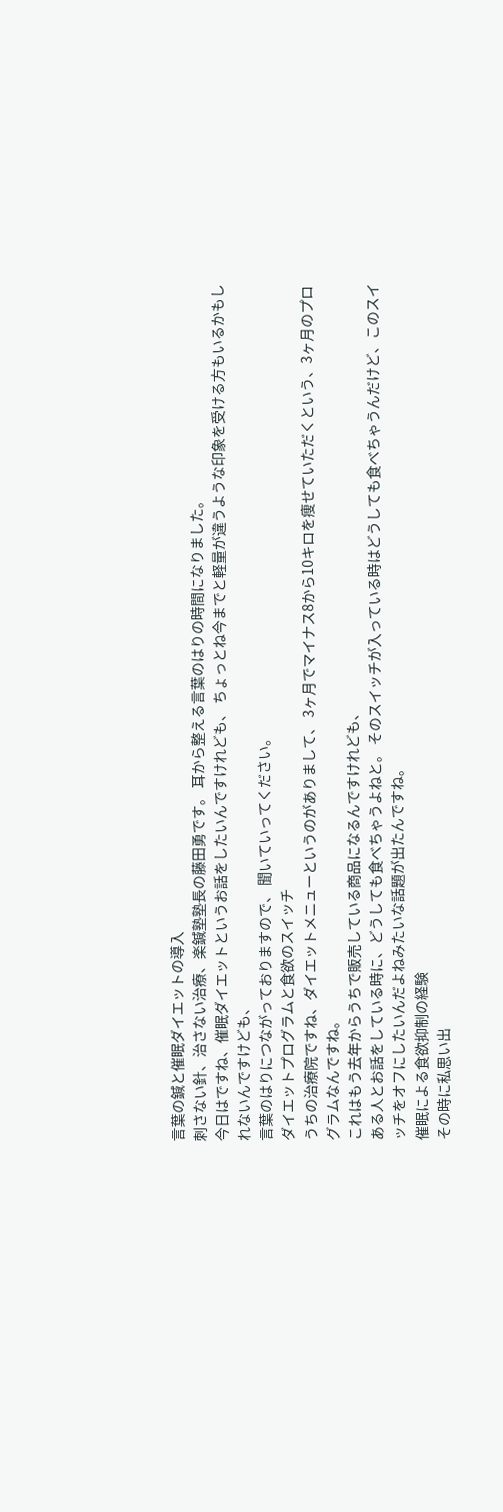言葉の鍼と催眠ダイエットの導入
刺さない針、治さない治療、楽鍼塾塾長の藤田勇です。 耳から整える言葉のはりの時間になりました。
今日はですね、催眠ダイエットというお話をしたいんですけれども、 ちょっとね今までと軽量が違うような印象を受ける方もいるかもしれないんですけども、
言葉のはりにつながっておりますので、 聞いていってください。
ダイエットプログラムと食欲のスイッチ
うちの治療院ですね、ダイエットメニューというのがありまして、 3ヶ月でマイナス8から10キロを痩せていただくという、3ヶ月のプログラムなんですね。
これはもう去年からうちで販売している商品になるんですけれども、
ある人とお話をしている時に、どうしても食べちゃうよねと。 そのスイッチが入っている時はどうしても食べちゃうんだけど、このスイッチをオフにしたいんだよねみたいな話題が出たんですね。
催眠による食欲抑制の経験
その時に私思い出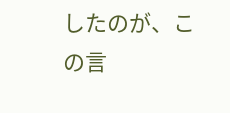したのが、この言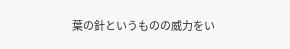葉の針というものの威力をい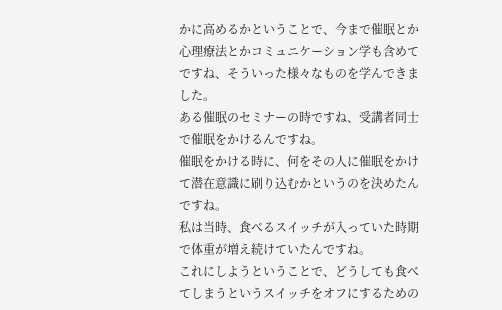かに高めるかということで、今まで催眠とか心理療法とかコミュニケーション学も含めてですね、そういった様々なものを学んできました。
ある催眠のセミナーの時ですね、受講者同士で催眠をかけるんですね。
催眠をかける時に、何をその人に催眠をかけて潜在意識に刷り込むかというのを決めたんですね。
私は当時、食べるスイッチが入っていた時期で体重が増え続けていたんですね。
これにしようということで、どうしても食べてしまうというスイッチをオフにするための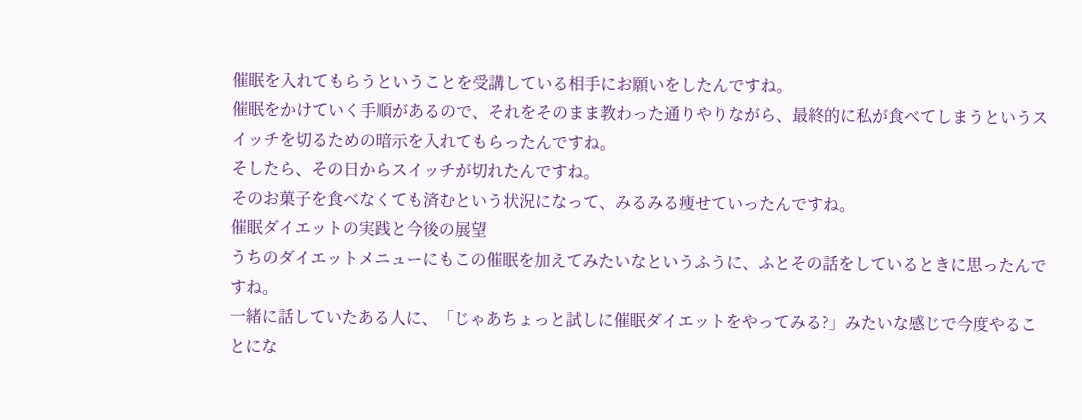催眠を入れてもらうということを受講している相手にお願いをしたんですね。
催眠をかけていく手順があるので、それをそのまま教わった通りやりながら、最終的に私が食べてしまうというスイッチを切るための暗示を入れてもらったんですね。
そしたら、その日からスイッチが切れたんですね。
そのお菓子を食べなくても済むという状況になって、みるみる痩せていったんですね。
催眠ダイエットの実践と今後の展望
うちのダイエットメニューにもこの催眠を加えてみたいなというふうに、ふとその話をしているときに思ったんですね。
一緒に話していたある人に、「じゃあちょっと試しに催眠ダイエットをやってみる?」みたいな感じで今度やることにな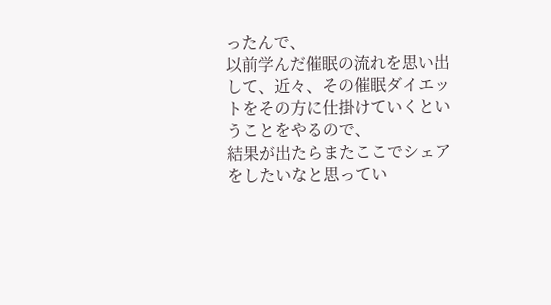ったんで、
以前学んだ催眠の流れを思い出して、近々、その催眠ダイエットをその方に仕掛けていくということをやるので、
結果が出たらまたここでシェアをしたいなと思ってい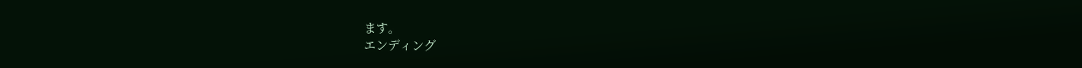ます。
エンディング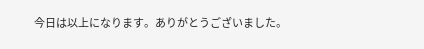今日は以上になります。ありがとうございました。